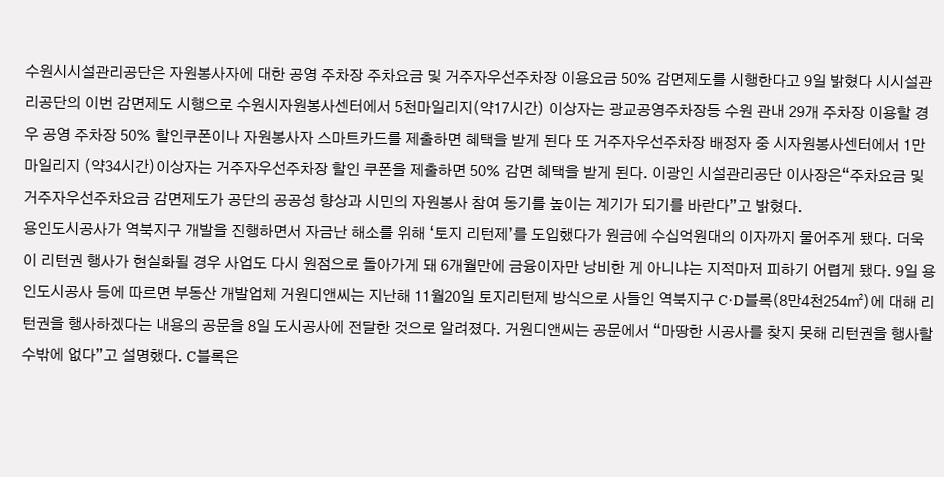수원시시설관리공단은 자원봉사자에 대한 공영 주차장 주차요금 및 거주자우선주차장 이용요금 50% 감면제도를 시행한다고 9일 밝혔다 시시설관리공단의 이번 감면제도 시행으로 수원시자원봉사센터에서 5천마일리지(약17시간) 이상자는 광교공영주차장등 수원 관내 29개 주차장 이용할 경우 공영 주차장 50% 할인쿠폰이나 자원봉사자 스마트카드를 제출하면 혜택을 받게 된다 또 거주자우선주차장 배정자 중 시자원봉사센터에서 1만마일리지 (약34시간)이상자는 거주자우선주차장 할인 쿠폰을 제출하면 50% 감면 혜택을 받게 된다. 이광인 시설관리공단 이사장은“주차요금 및 거주자우선주차요금 감면제도가 공단의 공공성 향상과 시민의 자원봉사 참여 동기를 높이는 계기가 되기를 바란다”고 밝혔다.
용인도시공사가 역북지구 개발을 진행하면서 자금난 해소를 위해 ‘토지 리턴제’를 도입했다가 원금에 수십억원대의 이자까지 물어주게 됐다. 더욱이 리턴권 행사가 현실화될 경우 사업도 다시 원점으로 돌아가게 돼 6개월만에 금융이자만 낭비한 게 아니냐는 지적마저 피하기 어렵게 됐다. 9일 용인도시공사 등에 따르면 부동산 개발업체 거원디앤씨는 지난해 11월20일 토지리턴제 방식으로 사들인 역북지구 C·D블록(8만4천254㎡)에 대해 리턴권을 행사하겠다는 내용의 공문을 8일 도시공사에 전달한 것으로 알려졌다. 거원디앤씨는 공문에서 “마땅한 시공사를 찾지 못해 리턴권을 행사할 수밖에 없다”고 설명했다. C블록은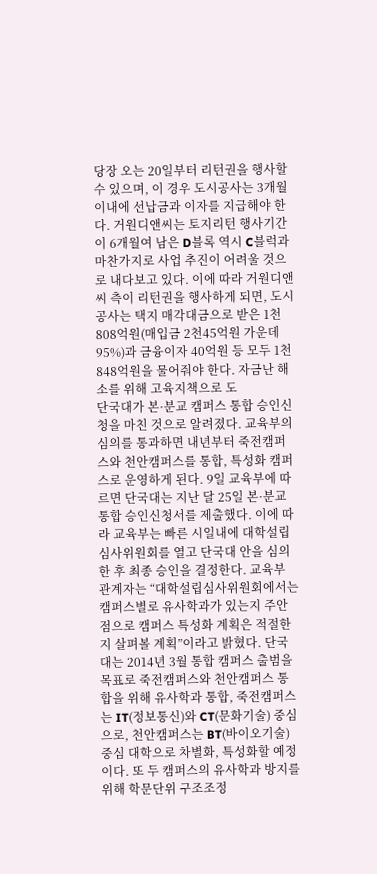당장 오는 20일부터 리턴권을 행사할 수 있으며, 이 경우 도시공사는 3개월 이내에 선납금과 이자를 지급해야 한다. 거원디앤씨는 토지리턴 행사기간이 6개월여 남은 D블록 역시 C블럭과 마찬가지로 사업 추진이 어려울 것으로 내다보고 있다. 이에 따라 거원디앤씨 측이 리턴권을 행사하게 되면, 도시공사는 택지 매각대금으로 받은 1천808억원(매입금 2천45억원 가운데 95%)과 금융이자 40억원 등 모두 1천848억원을 물어줘야 한다. 자금난 해소를 위해 고육지책으로 도
단국대가 본·분교 캠퍼스 통합 승인신청을 마친 것으로 알려졌다. 교육부의 심의를 통과하면 내년부터 죽전캠퍼스와 천안캠퍼스를 통합, 특성화 캠퍼스로 운영하게 된다. 9일 교육부에 따르면 단국대는 지난 달 25일 본·분교 통합 승인신청서를 제출했다. 이에 따라 교육부는 빠른 시일내에 대학설립심사위원회를 열고 단국대 안을 심의한 후 최종 승인을 결정한다. 교육부 관계자는 “대학설립심사위원회에서는 캠퍼스별로 유사학과가 있는지 주안점으로 캠퍼스 특성화 계획은 적절한지 살펴볼 계획”이라고 밝혔다. 단국대는 2014년 3월 통합 캠퍼스 출범을 목표로 죽전캠퍼스와 천안캠퍼스 통합을 위해 유사학과 통합, 죽전캠퍼스는 IT(정보통신)와 CT(문화기술) 중심으로, 천안캠퍼스는 BT(바이오기술)중심 대학으로 차별화, 특성화할 예정이다. 또 두 캠퍼스의 유사학과 방지를 위해 학문단위 구조조정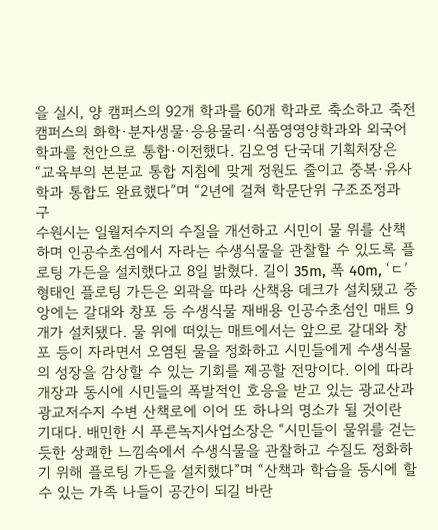을 실시, 양 캠퍼스의 92개 학과를 60개 학과로 축소하고 죽전캠퍼스의 화학·분자생물·응용물리·식품영영양학과와 외국어학과를 천안으로 통합·이전했다. 김오영 단국대 기획처장은 “교육부의 본분교 통합 지침에 맞게 정원도 줄이고 중복·유사학과 통합도 완료했다”며 “2년에 걸쳐 학문단위 구조조정과 구
수원시는 일월저수지의 수질을 개선하고 시민이 물 위를 산책하며 인공수초섬에서 자라는 수생식물을 관찰할 수 있도록 플로팅 가든을 설치했다고 8일 밝혔다. 길이 35m, 폭 40m, ‘ㄷ’형태인 플로팅 가든은 외곽을 따라 산책용 데크가 설치됐고 중앙에는 갈대와 창포 등 수생식물 재배용 인공수초섬인 매트 9개가 설치됐다. 물 위에 떠있는 매트에서는 앞으로 갈대와 창포 등이 자라면서 오염된 물을 정화하고 시민들에게 수생식물의 성장을 감상할 수 있는 기회를 제공할 전망이다. 이에 따라 개장과 동시에 시민들의 폭발적인 호응을 받고 있는 광교산과 광교저수지 수변 산책로에 이어 또 하나의 명소가 될 것이란 기대다. 배민한 시 푸른녹지사업소장은 “시민들이 물위를 걷는 듯한 상쾌한 느낌속에서 수생식물을 관찰하고 수질도 정화하기 위해 플로팅 가든을 설치했다”며 “산책과 학습을 동시에 할 수 있는 가족 나들이 공간이 되길 바란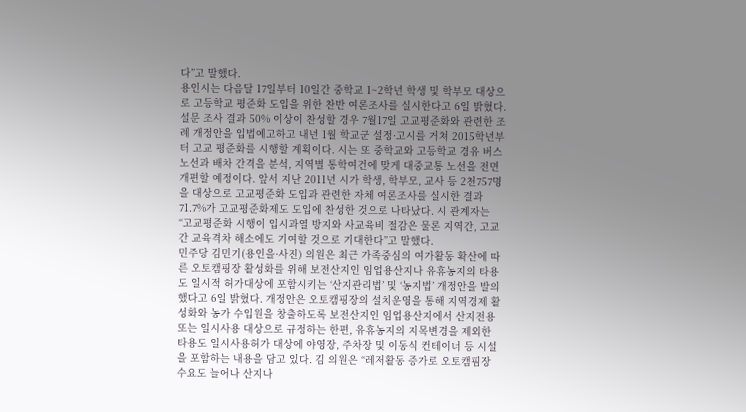다”고 말했다.
용인시는 다음달 17일부터 10일간 중학교 1~2학년 학생 및 학부모 대상으로 고등학교 평준화 도입을 위한 찬반 여론조사를 실시한다고 6일 밝혔다. 설문 조사 결과 50% 이상이 찬성할 경우 7월17일 고교평준화와 관련한 조례 개정안을 입법예고하고 내년 1월 학교군 설정·고시를 거쳐 2015학년부터 고교 평준화를 시행할 계획이다. 시는 또 중학교와 고등학교 경유 버스노선과 배차 간격을 분석, 지역별 통학여건에 맞게 대중교통 노선을 전면 개편할 예정이다. 앞서 지난 2011년 시가 학생, 학부모, 교사 등 2천757명을 대상으로 고교평준화 도입과 관련한 자체 여론조사를 실시한 결과 71.7%가 고교평준화제도 도입에 찬성한 것으로 나타났다. 시 관계자는 “고교평준화 시행이 입시과열 방지와 사교육비 절감은 물론 지역간, 고교간 교육격차 해소에도 기여할 것으로 기대한다”고 말했다.
민주당 김민기(용인을·사진) 의원은 최근 가족중심의 여가활동 확산에 따른 오토캠핑장 활성화를 위해 보전산지인 임업용산지나 유휴농지의 타용도 일시적 허가대상에 포함시키는 ‘산지관리법’ 및 ‘농지법’ 개정안을 발의했다고 6일 밝혔다. 개정안은 오토캠핑장의 설치운영을 통해 지역경제 활성화와 농가 수입원을 창출하도록 보전산지인 임업용산지에서 산지전용 또는 일시사용 대상으로 규정하는 한편, 유휴농지의 지목변경을 제외한 타용도 일시사용허가 대상에 야영장, 주차장 및 이동식 컨테이너 등 시설을 포함하는 내용을 담고 있다. 김 의원은 “레저활동 증가로 오토캠핌장 수요도 늘어나 산지나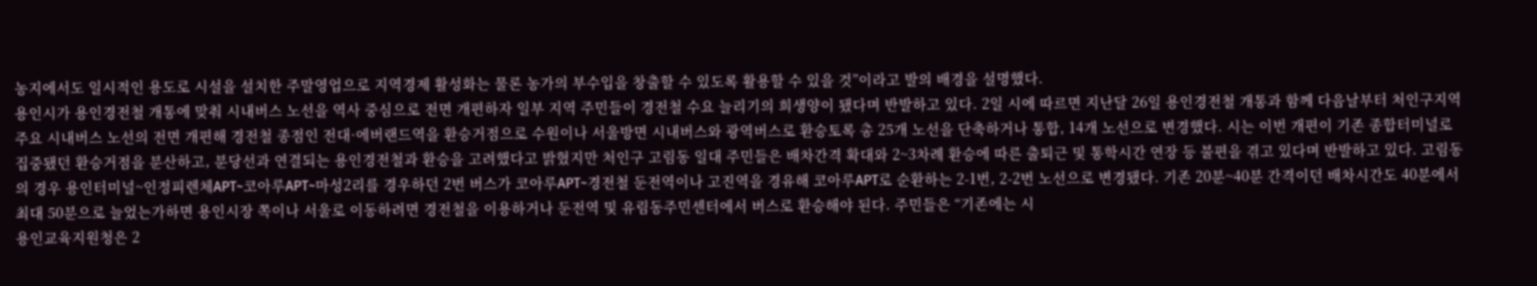농지에서도 일시적인 용도로 시설을 설치한 주말영업으로 지역경제 활성화는 물론 농가의 부수입을 창출할 수 있도록 활용할 수 있을 것”이라고 발의 배경을 설명했다.
용인시가 용인경전철 개통에 맞춰 시내버스 노선을 역사 중심으로 전면 개편하자 일부 지역 주민들이 경전철 수요 늘리기의 희생양이 됐다며 반발하고 있다. 2일 시에 따르면 지난달 26일 용인경전철 개통과 함께 다음날부터 처인구지역 주요 시내버스 노선의 전면 개편해 경전철 종점인 전대·에버랜드역을 환승거점으로 수원이나 서울방면 시내버스와 광역버스로 환승토록 총 25개 노선을 단축하거나 통합, 14개 노선으로 변경했다. 시는 이번 개편이 기존 종합터미널로 집중됐던 환승거점을 분산하고, 분당선과 연결되는 용인경전철과 환승을 고려했다고 밝혔지만 처인구 고림동 일대 주민들은 배차간격 확대와 2~3차례 환승에 따른 출퇴근 및 통학시간 연장 등 불편을 겪고 있다며 반발하고 있다. 고림동의 경우 용인터미널~인정피렌체APT~코아루APT~마성2리를 경우하던 2번 버스가 코아루APT~경전철 둔전역이나 고진역을 경유해 코아루APT로 순환하는 2-1번, 2-2번 노선으로 변경됐다. 기존 20분~40분 간격이던 배차시간도 40분에서 최대 50분으로 늘었는가하면 용인시장 쪽이나 서울로 이동하려면 경전철을 이용하거나 둔전역 및 유림동주민센터에서 버스로 환승해야 된다. 주민들은 “기존에는 시
용인교육지원청은 2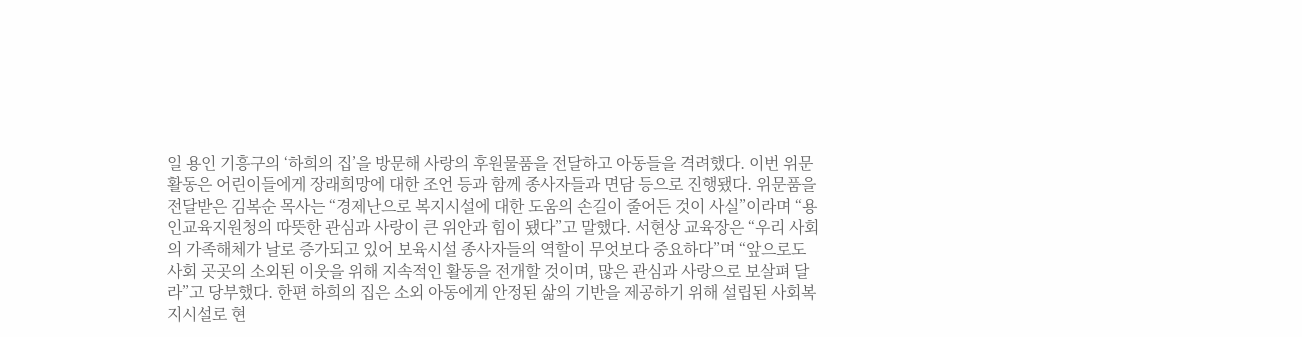일 용인 기흥구의 ‘하희의 집’을 방문해 사랑의 후원물품을 전달하고 아동들을 격려했다. 이번 위문활동은 어린이들에게 장래희망에 대한 조언 등과 함께 종사자들과 면담 등으로 진행됐다. 위문품을 전달받은 김복순 목사는 “경제난으로 복지시설에 대한 도움의 손길이 줄어든 것이 사실”이라며 “용인교육지원청의 따뜻한 관심과 사랑이 큰 위안과 힘이 됐다”고 말했다. 서현상 교육장은 “우리 사회의 가족해체가 날로 증가되고 있어 보육시설 종사자들의 역할이 무엇보다 중요하다”며 “앞으로도 사회 곳곳의 소외된 이웃을 위해 지속적인 활동을 전개할 것이며, 많은 관심과 사랑으로 보살펴 달라”고 당부했다. 한편 하희의 집은 소외 아동에게 안정된 삶의 기반을 제공하기 위해 설립된 사회복지시설로 현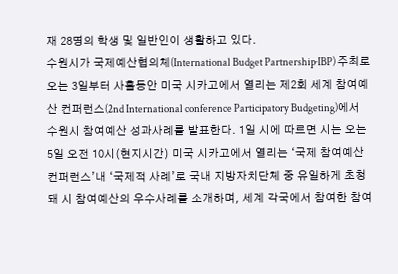재 28명의 학생 및 일반인이 생활하고 있다.
수원시가 국제예산협의체(International Budget Partnership·IBP) 주최로 오는 3일부터 사흘동안 미국 시카고에서 열리는 제2회 세계 참여예산 컨퍼런스(2nd International conference Participatory Budgeting)에서 수원시 참여예산 성과사례를 발표한다. 1일 시에 따르면 시는 오는 5일 오전 10시(현지시간) 미국 시카고에서 열리는 ‘국제 참여예산 컨퍼런스’내 ‘국제적 사례’로 국내 지방자치단체 중 유일하게 초청돼 시 참여예산의 우수사례를 소개하며, 세계 각국에서 참여한 참여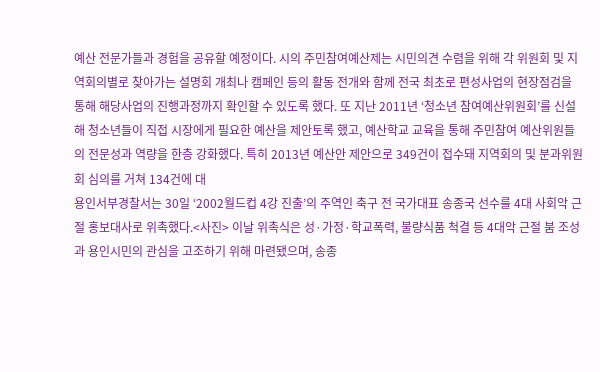예산 전문가들과 경험을 공유할 예정이다. 시의 주민참여예산제는 시민의견 수렴을 위해 각 위원회 및 지역회의별로 찾아가는 설명회 개최나 캠페인 등의 활동 전개와 함께 전국 최초로 편성사업의 현장점검을 통해 해당사업의 진행과정까지 확인할 수 있도록 했다. 또 지난 2011년 ‘청소년 참여예산위원회’를 신설해 청소년들이 직접 시장에게 필요한 예산을 제안토록 했고, 예산학교 교육을 통해 주민참여 예산위원들의 전문성과 역량을 한층 강화했다. 특히 2013년 예산안 제안으로 349건이 접수돼 지역회의 및 분과위원회 심의를 거쳐 134건에 대
용인서부경찰서는 30일 ‘2002월드컵 4강 진출’의 주역인 축구 전 국가대표 송종국 선수를 4대 사회악 근절 홍보대사로 위촉했다.<사진> 이날 위촉식은 성·가정·학교폭력, 불량식품 척결 등 4대악 근절 붐 조성과 용인시민의 관심을 고조하기 위해 마련됐으며, 송종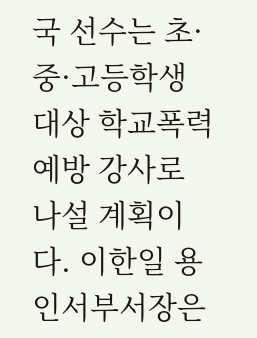국 선수는 초·중·고등학생 대상 학교폭력예방 강사로 나설 계획이다. 이한일 용인서부서장은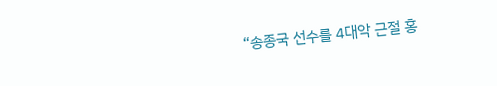“송종국 선수를 4대악 근절 홍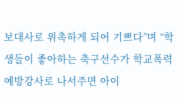보대사로 위촉하게 되어 기쁘다”며 “학생들이 좋아하는 축구선수가 학교폭력예방강사로 나서주면 아이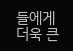들에게 더욱 큰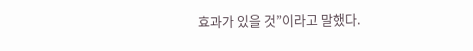효과가 있을 것”이라고 말했다.